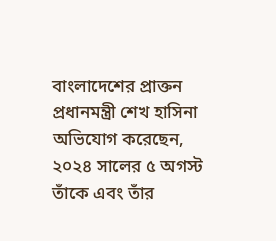বাংলাদেশের প্রাক্তন প্রধানমন্ত্রী শেখ হাসিনা অভিযোগ করেছেন, ২০২৪ সালের ৫ অগস্ট তাঁকে এবং তাঁর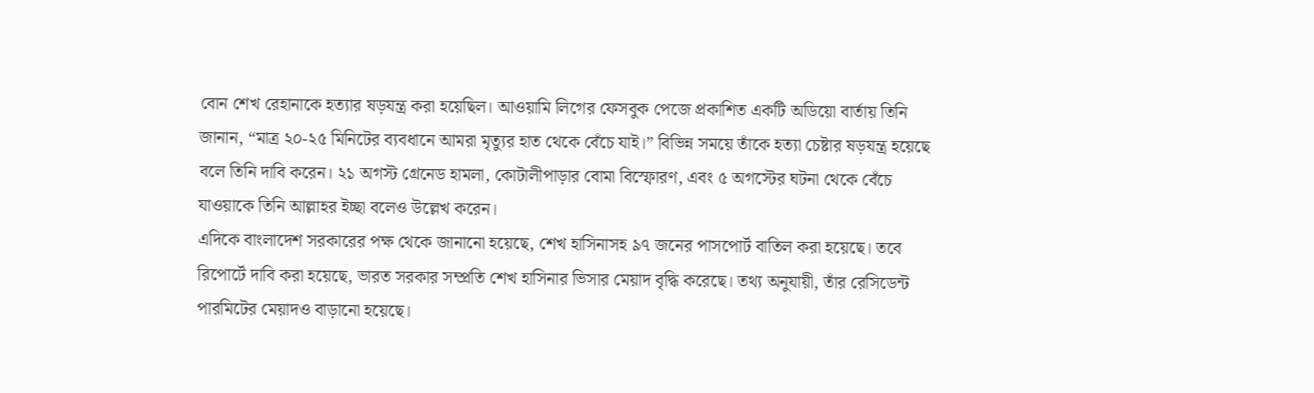বোন শেখ রেহানাকে হত্যার ষড়যন্ত্র করা হয়েছিল। আওয়ামি লিগের ফেসবুক পেজে প্রকাশিত একটি অডিয়ো বার্তায় তিনি জানান, “মাত্র ২০-২৫ মিনিটের ব্যবধানে আমরা মৃত্যুর হাত থেকে বেঁচে যাই।” বিভিন্ন সময়ে তাঁকে হত্যা চেষ্টার ষড়যন্ত্র হয়েছে বলে তিনি দাবি করেন। ২১ অগস্ট গ্রেনেড হামলা, কোটালীপাড়ার বোমা বিস্ফোরণ, এবং ৫ অগস্টের ঘটনা থেকে বেঁচে যাওয়াকে তিনি আল্লাহর ইচ্ছা বলেও উল্লেখ করেন।
এদিকে বাংলাদেশ সরকারের পক্ষ থেকে জানানো হয়েছে, শেখ হাসিনাসহ ৯৭ জনের পাসপোর্ট বাতিল করা হয়েছে। তবে রিপোর্টে দাবি করা হয়েছে, ভারত সরকার সম্প্রতি শেখ হাসিনার ভিসার মেয়াদ বৃদ্ধি করেছে। তথ্য অনুযায়ী, তাঁর রেসিডেন্ট পারমিটের মেয়াদও বাড়ানো হয়েছে।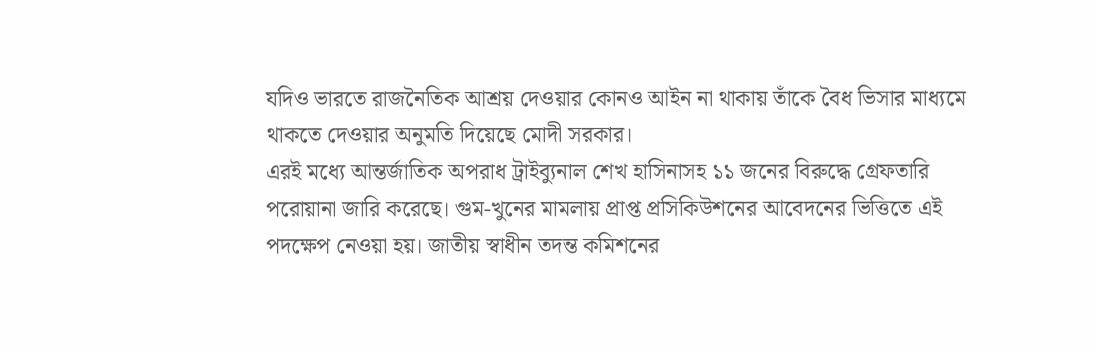যদিও ভারতে রাজনৈতিক আশ্রয় দেওয়ার কোনও আইন না থাকায় তাঁকে বৈধ ভিসার মাধ্যমে থাকতে দেওয়ার অনুমতি দিয়েছে মোদী সরকার।
এরই মধ্যে আন্তর্জাতিক অপরাধ ট্রাইব্যুনাল শেখ হাসিনাসহ ১১ জনের বিরুদ্ধে গ্রেফতারি পরোয়ানা জারি করেছে। গুম-খুনের মামলায় প্রাপ্ত প্রসিকিউশনের আবেদনের ভিত্তিতে এই পদক্ষেপ নেওয়া হয়। জাতীয় স্বাধীন তদন্ত কমিশনের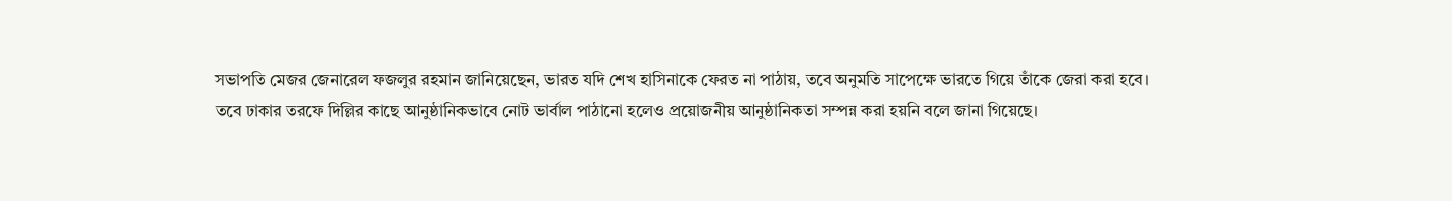সভাপতি মেজর জেনারেল ফজলুর রহমান জানিয়েছেন, ভারত যদি শেখ হাসিনাকে ফেরত না পাঠায়, তবে অনুমতি সাপেক্ষে ভারতে গিয়ে তাঁকে জেরা করা হবে।
তবে ঢাকার তরফে দিল্লির কাছে আনুষ্ঠানিকভাবে নোট ভার্বাল পাঠানো হলেও প্রয়োজনীয় আনুষ্ঠানিকতা সম্পন্ন করা হয়নি বলে জানা গিয়েছে।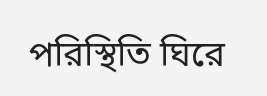পরিস্থিতি ঘিরে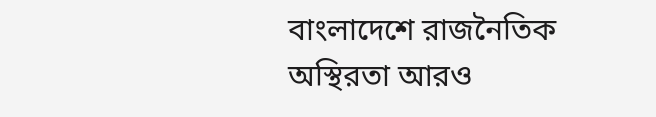বাংলাদেশে রাজনৈতিক অস্থিরতা আরও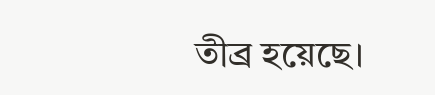তীব্র হয়েছে।